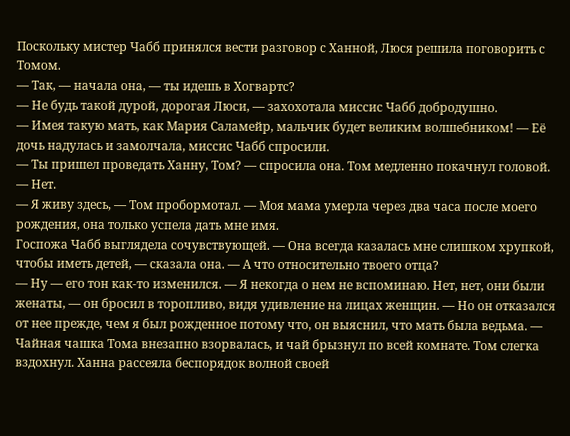Поскольку мистер Чабб принялся вести разговор с Ханной, Люся решила поговорить с Томом.
— Так, — начала она, — ты идешь в Хогвартс?
— Не будь такой дурой, дорогая Люси, — захохотала миссис Чабб добродушно.
— Имея такую мать, как Мария Саламейр, мальчик будет великим волшебником! — Её дочь надулась и замолчала, миссис Чабб спросили.
— Ты пришел проведать Ханну, Том? — спросила она. Том медленно покачнул головой.
— Нет.
— Я живу здесь, — Том пробормотал. — Моя мама умерла через два часа после моего рождения, она только успела дать мне имя.
Госпожа Чабб выглядела сочувствующей. — Она всегда казалась мне слишком хрупкой, чтобы иметь детей, — сказала она. — А что относительно твоего отца?
— Ну — его тон как-то изменился. — Я некогда о нем не вспоминаю. Нет, нет, они были женаты, — он бросил в торопливо, видя удивление на лицах женщин. — Но он отказался от нее прежде, чем я был рожденное потому что, он выяснил, что мать была ведьма. — Чайная чашка Тома внезапно взорвалась, и чай брызнул по всей комнате. Том слегка вздохнул. Ханна рассеяла беспорядок волной своей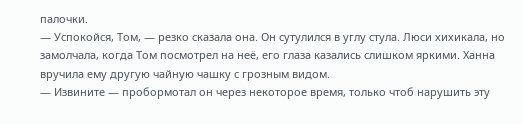палочки.
— Успокойся, Том, — резко сказала она. Он сутулился в углу стула. Люси хихикала, но замолчала, когда Том посмотрел на неё, его глаза казались слишком яркими. Ханна вручила ему другую чайную чашку с грозным видом.
— Извините — пробормотал он через некоторое время, только чтоб нарушить эту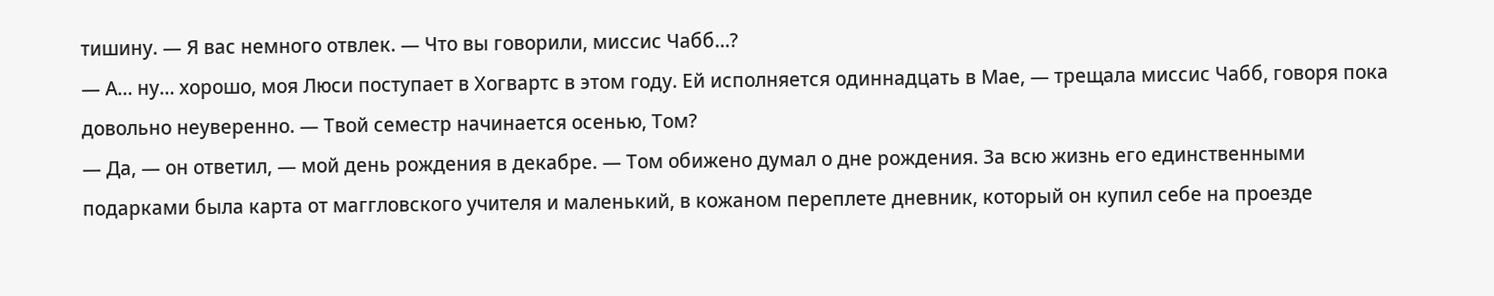тишину. — Я вас немного отвлек. — Что вы говорили, миссис Чабб…?
— А… ну… хорошо, моя Люси поступает в Хогвартс в этом году. Ей исполняется одиннадцать в Мае, — трещала миссис Чабб, говоря пока довольно неуверенно. — Твой семестр начинается осенью, Том?
— Да, — он ответил, — мой день рождения в декабре. — Том обижено думал о дне рождения. За всю жизнь его единственными подарками была карта от маггловского учителя и маленький, в кожаном переплете дневник, который он купил себе на проезде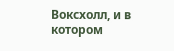Воксхолл, и в котором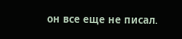он все еще не писал.